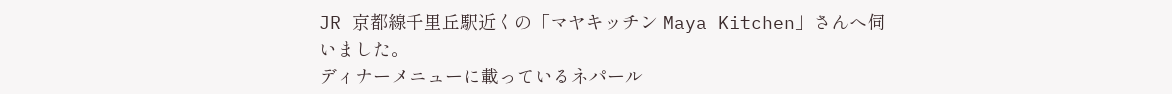JR 京都線千里丘駅近くの「マヤキッチン Maya Kitchen」さんへ伺いました。
ディナーメニューに載っているネパール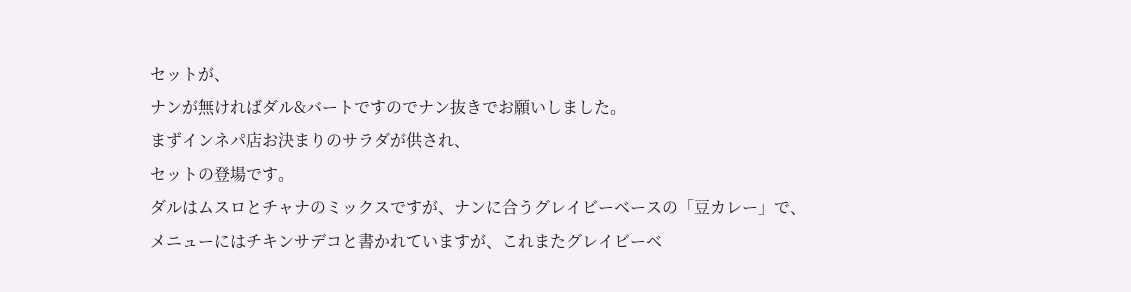セットが、
ナンが無ければダル&バートですのでナン抜きでお願いしました。
まずインネパ店お決まりのサラダが供され、
セットの登場です。
ダルはムスロとチャナのミックスですが、ナンに合うグレイビーベースの「豆カレー」で、
メニューにはチキンサデコと書かれていますが、これまたグレイビーベ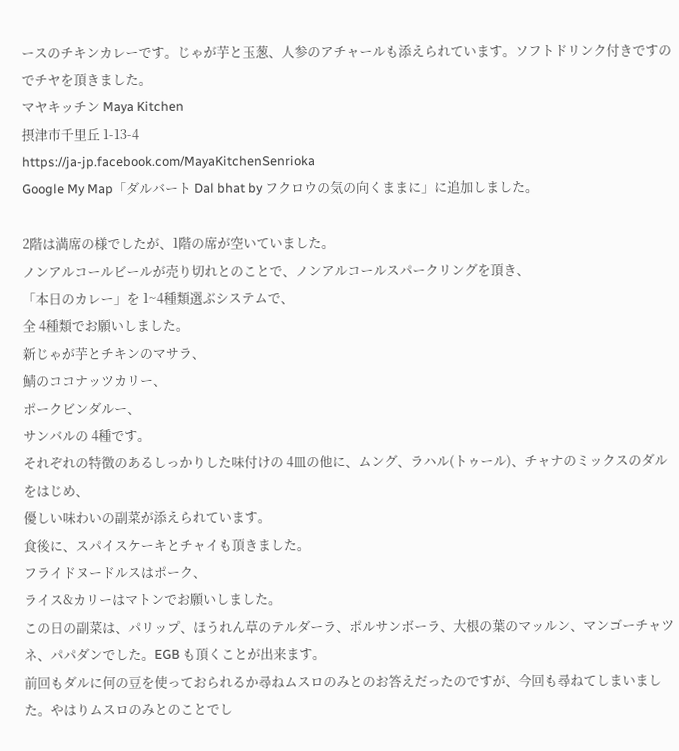ースのチキンカレーです。じゃが芋と玉葱、人参のアチャールも添えられています。ソフトドリンク付きですのでチヤを頂きました。
マヤキッチン Maya Kitchen
摂津市千里丘 1-13-4
https://ja-jp.facebook.com/MayaKitchenSenrioka
Google My Map「ダルバート Dal bhat by フクロウの気の向くままに」に追加しました。

2階は満席の様でしたが、1階の席が空いていました。
ノンアルコールビールが売り切れとのことで、ノンアルコールスパークリングを頂き、
「本日のカレー」を 1~4種類選ぶシステムで、
全 4種類でお願いしました。
新じゃが芋とチキンのマサラ、
鯖のココナッツカリー、
ポークビンダルー、
サンバルの 4種です。
それぞれの特徴のあるしっかりした味付けの 4皿の他に、ムング、ラハル(トゥール)、チャナのミックスのダルをはじめ、
優しい味わいの副菜が添えられています。
食後に、スパイスケーキとチャイも頂きました。
フライドヌードルスはポーク、
ライス&カリーはマトンでお願いしました。
この日の副菜は、パリップ、ほうれん草のテルダーラ、ポルサンボーラ、大根の葉のマッルン、マンゴーチャツネ、パパダンでした。EGB も頂くことが出来ます。
前回もダルに何の豆を使っておられるか尋ねムスロのみとのお答えだったのですが、今回も尋ねてしまいました。やはりムスロのみとのことでし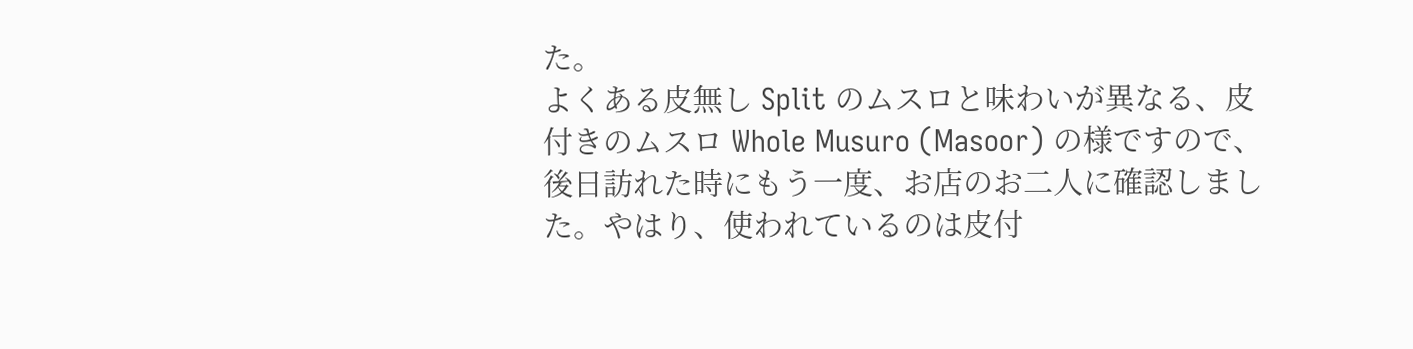た。
よくある皮無し Split のムスロと味わいが異なる、皮付きのムスロ Whole Musuro (Masoor) の様ですので、
後日訪れた時にもう一度、お店のお二人に確認しました。やはり、使われているのは皮付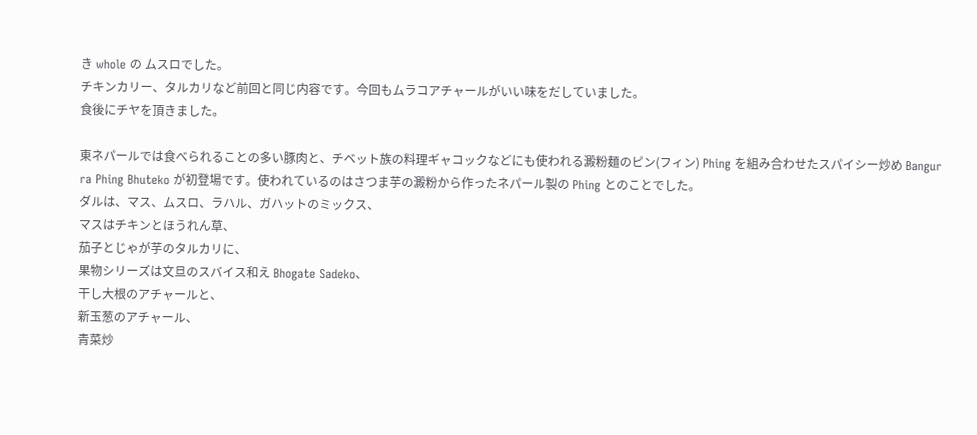き whole の ムスロでした。
チキンカリー、タルカリなど前回と同じ内容です。今回もムラコアチャールがいい味をだしていました。
食後にチヤを頂きました。

東ネパールでは食べられることの多い豚肉と、チベット族の料理ギャコックなどにも使われる澱粉麺のピン(フィン) Phing を組み合わせたスパイシー炒め Bangur ra Phing Bhuteko が初登場です。使われているのはさつま芋の澱粉から作ったネパール製の Phing とのことでした。
ダルは、マス、ムスロ、ラハル、ガハットのミックス、
マスはチキンとほうれん草、
茄子とじゃが芋のタルカリに、
果物シリーズは文旦のスバイス和え Bhogate Sadeko、
干し大根のアチャールと、
新玉葱のアチャール、
青菜炒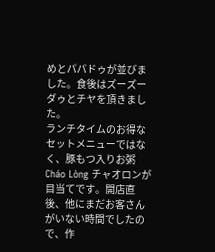めとパパドゥが並びました。食後はズーズーダゥとチヤを頂きました。
ランチタイムのお得なセットメニューではなく、豚もつ入りお粥 Cháo Lòng チャオロンが目当てです。開店直後、他にまだお客さんがいない時間でしたので、作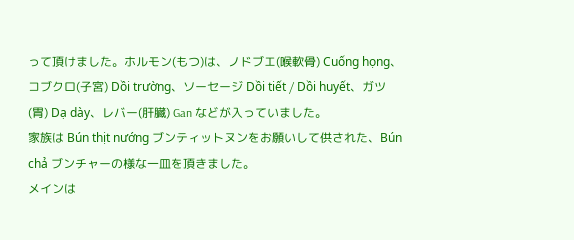って頂けました。ホルモン(もつ)は、ノドブエ(喉軟骨) Cuống họng、コブクロ(子宮) Dồi trường、ソーセージ Dồi tiết / Dồi huyết、ガツ(胃) Dạ dày、レバー(肝臓) Gan などが入っていました。
家族は Bún thịt nướng ブンティットヌンをお願いして供された、Bún chả ブンチャーの様な一皿を頂きました。
メインは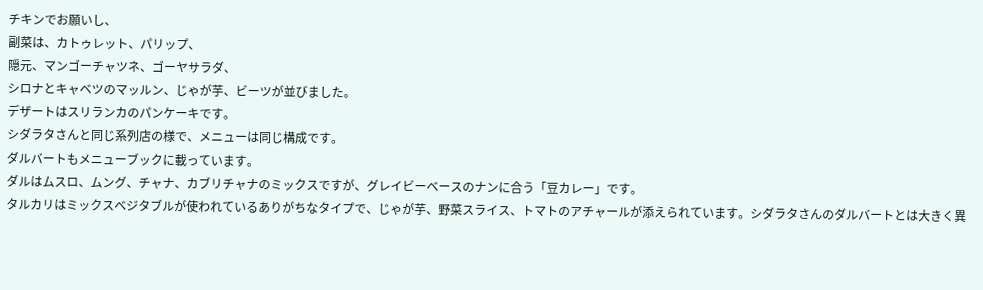チキンでお願いし、
副菜は、カトゥレット、パリップ、
隠元、マンゴーチャツネ、ゴーヤサラダ、
シロナとキャベツのマッルン、じゃが芋、ビーツが並びました。
デザートはスリランカのパンケーキです。
シダラタさんと同じ系列店の様で、メニューは同じ構成です。
ダルバートもメニューブックに載っています。
ダルはムスロ、ムング、チャナ、カブリチャナのミックスですが、グレイビーベースのナンに合う「豆カレー」です。
タルカリはミックスベジタブルが使われているありがちなタイプで、じゃが芋、野菜スライス、トマトのアチャールが添えられています。シダラタさんのダルバートとは大きく異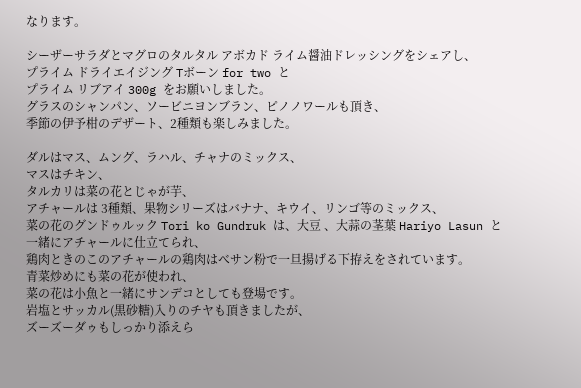なります。

シーザーサラダとマグロのタルタル アボカド ライム醤油ドレッシングをシェアし、
プライム ドライエイジング Tボーン for two と
プライム リブアイ 300g をお願いしました。
グラスのシャンパン、ソービニヨンブラン、ピノノワールも頂き、
季節の伊予柑のデザート、2種類も楽しみました。

ダルはマス、ムング、ラハル、チャナのミックス、
マスはチキン、
タルカリは菜の花とじゃが芋、
アチャールは 3種類、果物シリーズはバナナ、キウイ、リンゴ等のミックス、
菜の花のグンドゥルック Tori ko Gundruk は、大豆 、大蒜の茎葉 Hariyo Lasun と一緒にアチャールに仕立てられ、
鶏肉ときのこのアチャールの鶏肉はべサン粉で一旦揚げる下拵えをされています。
青菜炒めにも菜の花が使われ、
菜の花は小魚と一緒にサンデコとしても登場です。
岩塩とサッカル(黒砂糖)入りのチヤも頂きましたが、
ズーズーダゥもしっかり添えら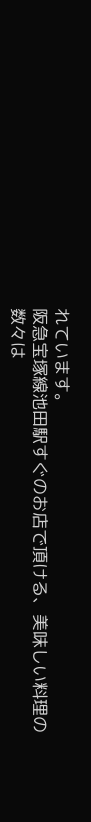れています。
阪急宝塚線池田駅すぐのお店で頂ける、美味しい料理の数々は